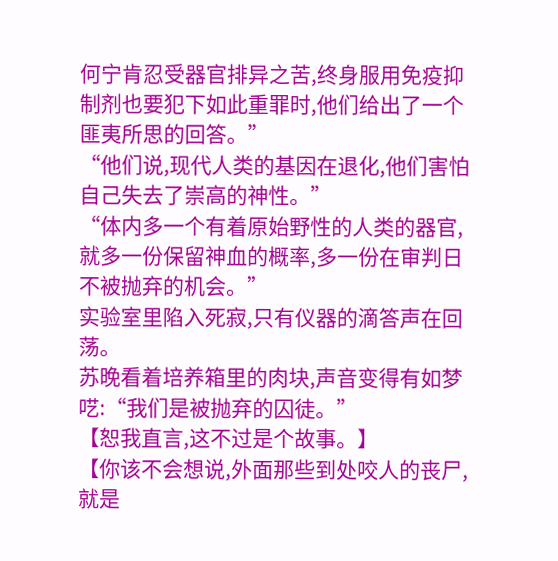何宁肯忍受器官排异之苦,终身服用免疫抑制剂也要犯下如此重罪时,他们给出了一个匪夷所思的回答。”
“他们说,现代人类的基因在退化,他们害怕自己失去了崇高的神性。”
“体内多一个有着原始野性的人类的器官,就多一份保留神血的概率,多一份在审判日不被抛弃的机会。”
实验室里陷入死寂,只有仪器的滴答声在回荡。
苏晚看着培养箱里的肉块,声音变得有如梦呓:“我们是被抛弃的囚徒。”
【恕我直言,这不过是个故事。】
【你该不会想说,外面那些到处咬人的丧尸,就是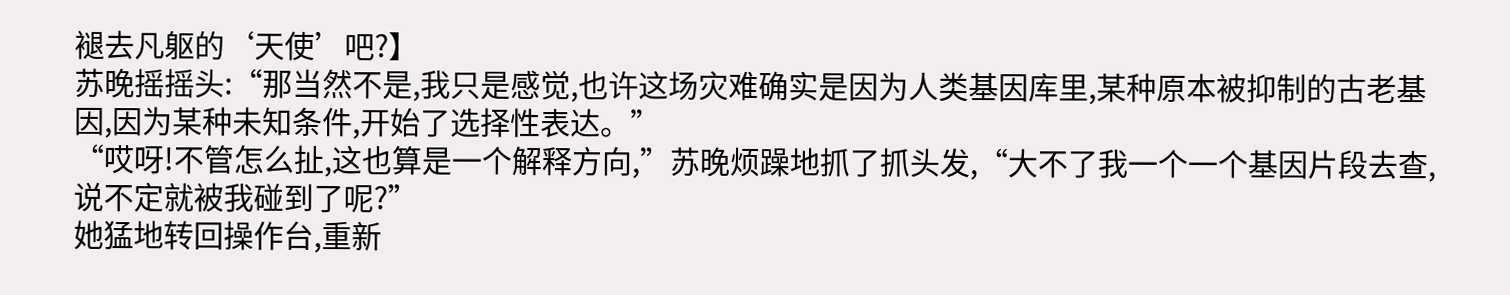褪去凡躯的‘天使’吧?】
苏晚摇摇头:“那当然不是,我只是感觉,也许这场灾难确实是因为人类基因库里,某种原本被抑制的古老基因,因为某种未知条件,开始了选择性表达。”
“哎呀!不管怎么扯,这也算是一个解释方向,”苏晚烦躁地抓了抓头发,“大不了我一个一个基因片段去查,说不定就被我碰到了呢?”
她猛地转回操作台,重新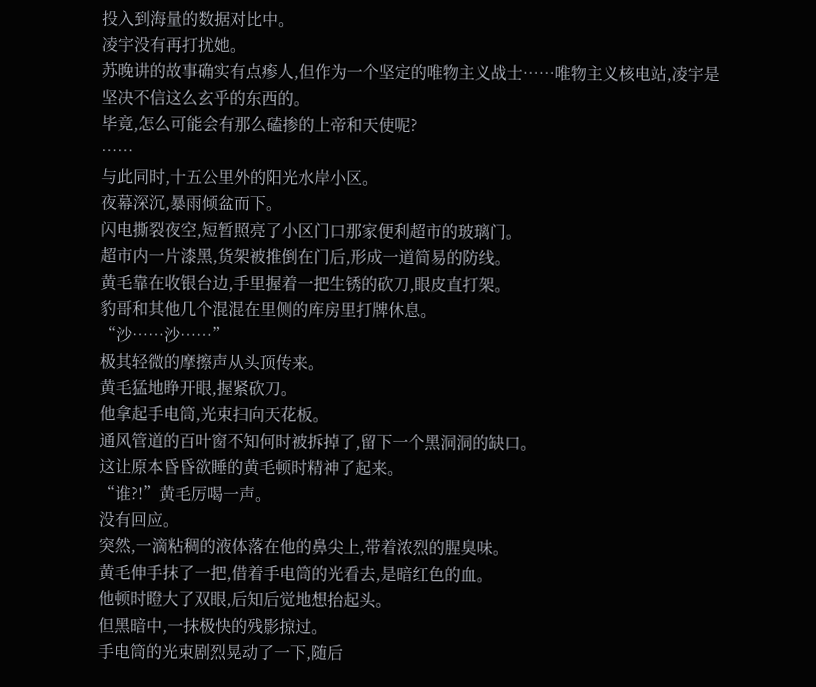投入到海量的数据对比中。
凌宇没有再打扰她。
苏晚讲的故事确实有点瘆人,但作为一个坚定的唯物主义战士……唯物主义核电站,凌宇是坚决不信这么玄乎的东西的。
毕竟,怎么可能会有那么磕掺的上帝和天使呢?
……
与此同时,十五公里外的阳光水岸小区。
夜幕深沉,暴雨倾盆而下。
闪电撕裂夜空,短暂照亮了小区门口那家便利超市的玻璃门。
超市内一片漆黑,货架被推倒在门后,形成一道简易的防线。
黄毛靠在收银台边,手里握着一把生锈的砍刀,眼皮直打架。
豹哥和其他几个混混在里侧的库房里打牌休息。
“沙……沙……”
极其轻微的摩擦声从头顶传来。
黄毛猛地睁开眼,握紧砍刀。
他拿起手电筒,光束扫向天花板。
通风管道的百叶窗不知何时被拆掉了,留下一个黑洞洞的缺口。
这让原本昏昏欲睡的黄毛顿时精神了起来。
“谁?!”黄毛厉喝一声。
没有回应。
突然,一滴粘稠的液体落在他的鼻尖上,带着浓烈的腥臭味。
黄毛伸手抹了一把,借着手电筒的光看去,是暗红色的血。
他顿时瞪大了双眼,后知后觉地想抬起头。
但黑暗中,一抹极快的残影掠过。
手电筒的光束剧烈晃动了一下,随后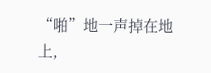“啪”地一声掉在地上,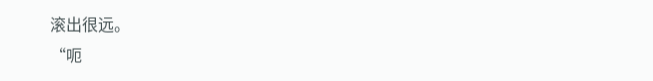滚出很远。
“呃